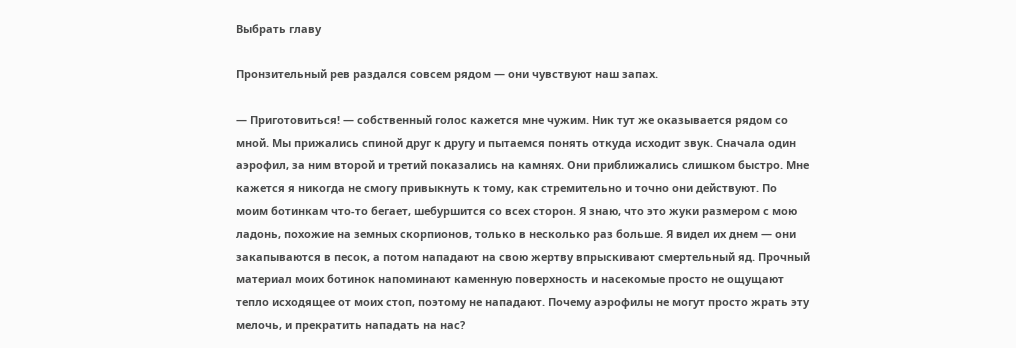Выбрать главу

Пронзительный рев раздался совсем рядом — они чувствуют наш запах.

— Приготовиться! — собственный голос кажется мне чужим. Ник тут же оказывается рядом со мной. Мы прижались спиной друг к другу и пытаемся понять откуда исходит звук. Сначала один аэрофил, за ним второй и третий показались на камнях. Они приближались слишком быстро. Мне кажется я никогда не смогу привыкнуть к тому, как стремительно и точно они действуют. По моим ботинкам что-то бегает, шебуршится со всех сторон. Я знаю, что это жуки размером с мою ладонь, похожие на земных скорпионов, только в несколько раз больше. Я видел их днем — они закапываются в песок, а потом нападают на свою жертву впрыскивают смертельный яд. Прочный материал моих ботинок напоминают каменную поверхность и насекомые просто не ощущают тепло исходящее от моих стоп, поэтому не нападают. Почему аэрофилы не могут просто жрать эту мелочь, и прекратить нападать на нас?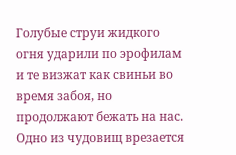Голубые струи жидкого огня ударили по эрофилам и те визжат как свиньи во время забоя, но продолжают бежать на нас. Одно из чудовищ врезается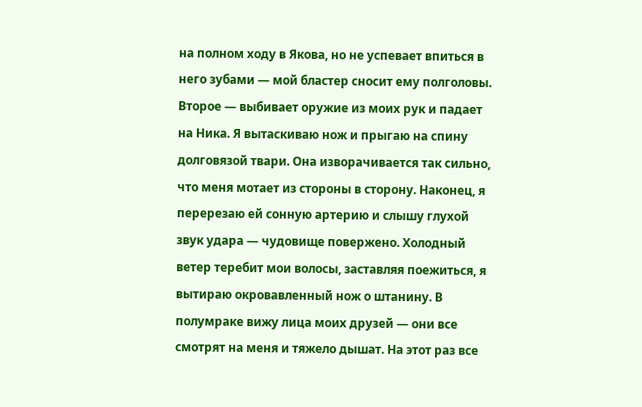на полном ходу в Якова, но не успевает впиться в него зубами — мой бластер сносит ему полголовы. Второе — выбивает оружие из моих рук и падает на Ника. Я вытаскиваю нож и прыгаю на спину долговязой твари. Она изворачивается так сильно, что меня мотает из стороны в сторону. Наконец, я перерезаю ей сонную артерию и слышу глухой звук удара — чудовище повержено. Холодный ветер теребит мои волосы, заставляя поежиться, я вытираю окровавленный нож о штанину. В полумраке вижу лица моих друзей — они все смотрят на меня и тяжело дышат. На этот раз все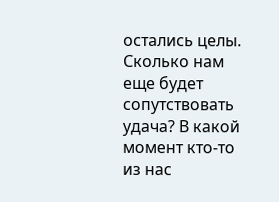остались целы. Сколько нам еще будет сопутствовать удача? В какой момент кто-то из нас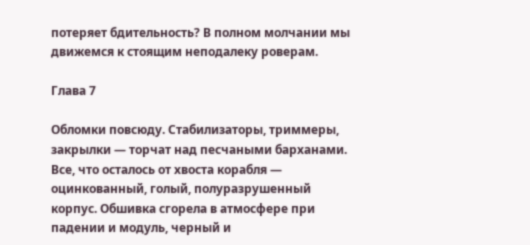потеряет бдительность? В полном молчании мы движемся к стоящим неподалеку роверам.

Глава 7

Обломки повсюду. Стабилизаторы, триммеры, закрылки — торчат над песчаными барханами. Все, что осталось от хвоста корабля — оцинкованный, голый, полуразрушенный корпус. Обшивка сгорела в атмосфере при падении и модуль, черный и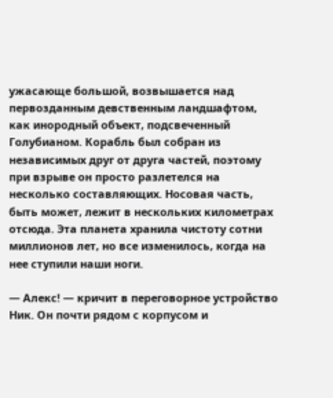ужасающе большой, возвышается над первозданным девственным ландшафтом, как инородный объект, подсвеченный Голубианом. Корабль был собран из независимых друг от друга частей, поэтому при взрыве он просто разлетелся на несколько составляющих. Носовая часть, быть может, лежит в нескольких километрах отсюда. Эта планета хранила чистоту сотни миллионов лет, но все изменилось, когда на нее ступили наши ноги.

— Алекс! — кричит в переговорное устройство Ник. Он почти рядом с корпусом и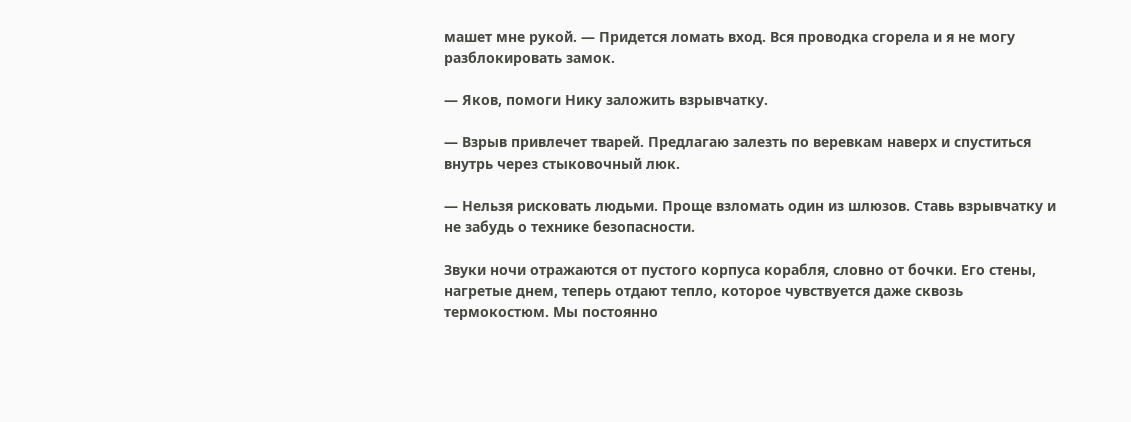машет мне рукой. — Придется ломать вход. Вся проводка сгорела и я не могу разблокировать замок.

— Яков, помоги Нику заложить взрывчатку.

— Взрыв привлечет тварей. Предлагаю залезть по веревкам наверх и спуститься внутрь через стыковочный люк.

— Нельзя рисковать людьми. Проще взломать один из шлюзов. Ставь взрывчатку и не забудь о технике безопасности.

Звуки ночи отражаются от пустого корпуса корабля, словно от бочки. Его стены, нагретые днем, теперь отдают тепло, которое чувствуется даже сквозь термокостюм. Мы постоянно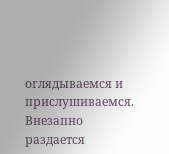оглядываемся и прислушиваемся. Внезапно раздается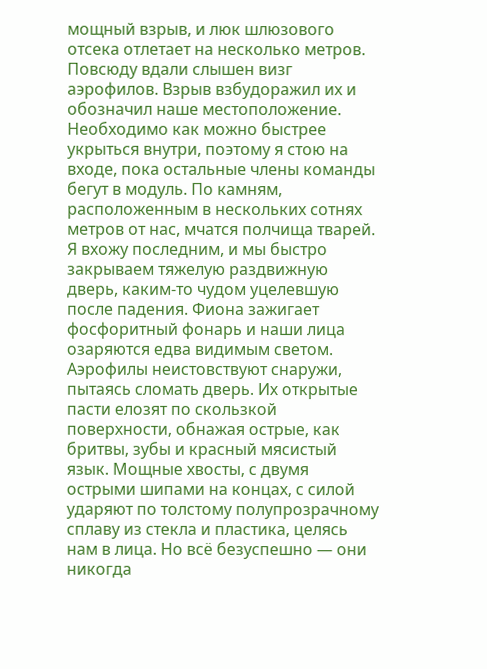мощный взрыв, и люк шлюзового отсека отлетает на несколько метров. Повсюду вдали слышен визг аэрофилов. Взрыв взбудоражил их и обозначил наше местоположение. Необходимо как можно быстрее укрыться внутри, поэтому я стою на входе, пока остальные члены команды бегут в модуль. По камням, расположенным в нескольких сотнях метров от нас, мчатся полчища тварей. Я вхожу последним, и мы быстро закрываем тяжелую раздвижную дверь, каким-то чудом уцелевшую после падения. Фиона зажигает фосфоритный фонарь и наши лица озаряются едва видимым светом. Аэрофилы неистовствуют снаружи, пытаясь сломать дверь. Их открытые пасти елозят по скользкой поверхности, обнажая острые, как бритвы, зубы и красный мясистый язык. Мощные хвосты, с двумя острыми шипами на концах, с силой ударяют по толстому полупрозрачному сплаву из стекла и пластика, целясь нам в лица. Но всё безуспешно — они никогда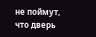не поймут, что дверь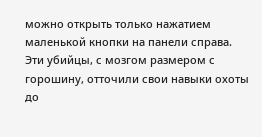можно открыть только нажатием маленькой кнопки на панели справа. Эти убийцы, с мозгом размером с горошину, отточили свои навыки охоты до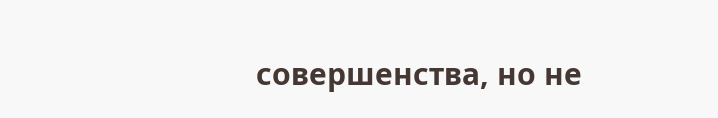совершенства, но не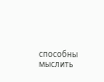способны мыслить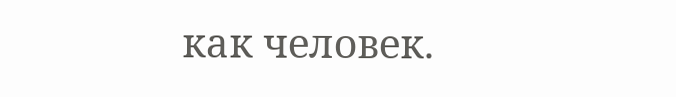как человек.